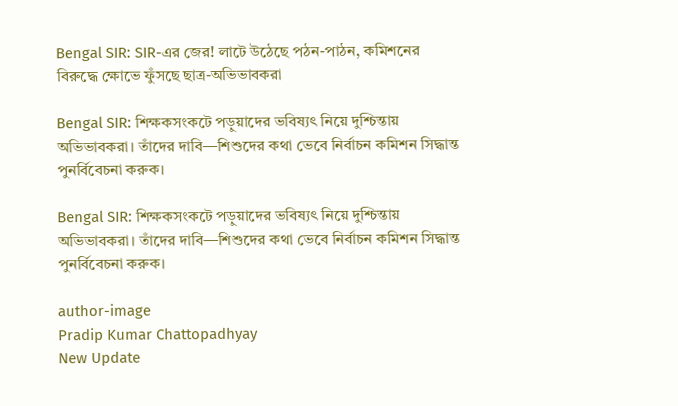Bengal SIR: SIR-এর জের! লাটে উঠেছে পঠন-পাঠন, কমিশনের বিরুদ্ধে ক্ষোভে ফুঁসছে ছাত্র-অভিভাবকরা

Bengal SIR: শিক্ষকসংকটে পড়ুয়াদের ভবিষ্যৎ নিয়ে দুশ্চিন্তায় অভিভাবকরা। তাঁদের দাবি—শিশুদের কথা ভেবে নির্বাচন কমিশন সিদ্ধান্ত পুনর্বিবেচনা করুক।

Bengal SIR: শিক্ষকসংকটে পড়ুয়াদের ভবিষ্যৎ নিয়ে দুশ্চিন্তায় অভিভাবকরা। তাঁদের দাবি—শিশুদের কথা ভেবে নির্বাচন কমিশন সিদ্ধান্ত পুনর্বিবেচনা করুক।

author-image
Pradip Kumar Chattopadhyay
New Update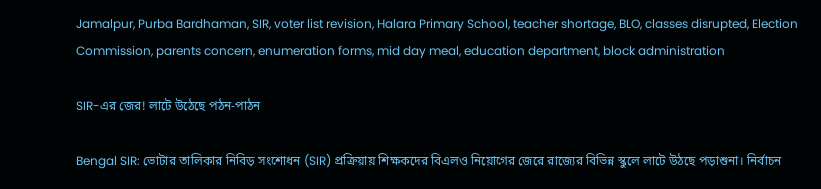Jamalpur, Purba Bardhaman, SIR, voter list revision, Halara Primary School, teacher shortage, BLO, classes disrupted, Election Commission, parents concern, enumeration forms, mid day meal, education department, block administration

SIR-এর জের! লাটে উঠেছে পঠন-পাঠন

Bengal SIR: ভোটার তালিকার নিবিড় সংশোধন (SIR) প্রক্রিয়ায় শিক্ষকদের বিএলও নিয়োগের জেরে রাজ্যের বিভিন্ন স্কুলে লাটে উঠছে পড়াশুনা। নির্বাচন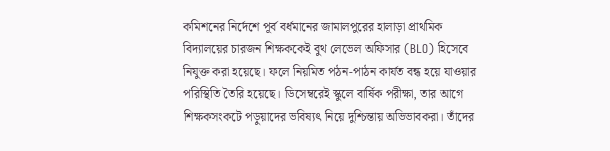কমিশনের নির্দেশে পূর্ব বর্ধমানের জামালপুরের হালাড়া প্রাথমিক বিদ্যালয়ের চারজন শিক্ষককেই বুথ লেভেল অফিসার (BLO) হিসেবে নিযুক্ত করা হয়েছে। ফলে নিয়মিত পঠন-পাঠন কার্যত বন্ধ হয়ে যাওয়ার পরিস্থিতি তৈরি হয়েছে। ডিসেম্বরেই স্কুলে বার্ষিক পরীক্ষা, তার আগে শিক্ষকসংকটে পড়ুয়াদের ভবিষ্যৎ নিয়ে দুশ্চিন্তায় অভিভাবকরা। তাঁদের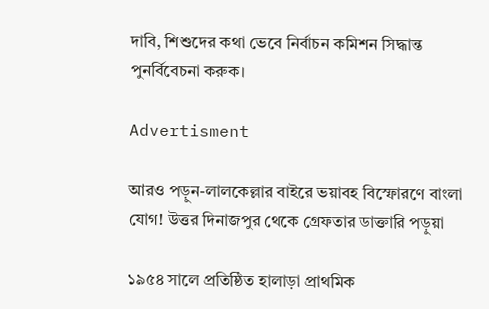দাবি, শিশুদের কথা ভেবে নির্বাচন কমিশন সিদ্ধান্ত পুনর্বিবেচনা করুক।

Advertisment

আরও পড়ুন-লালকেল্লার বাইরে ভয়াবহ বিস্ফোরণে বাংলা যোগ! উত্তর দিনাজপুর থেকে গ্রেফতার ডাক্তারি পড়ুয়া

১৯৫৪ সালে প্রতিষ্ঠিত হালাড়া প্রাথমিক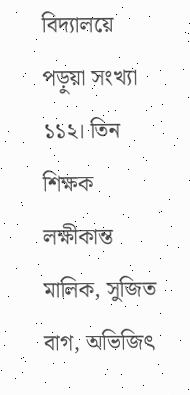বিদ্যালয়ে পড়ুয়া সংখ্যা ১১২। তিন শিক্ষক লক্ষীকান্ত মালিক, সুজিত বাগ, অভিজিৎ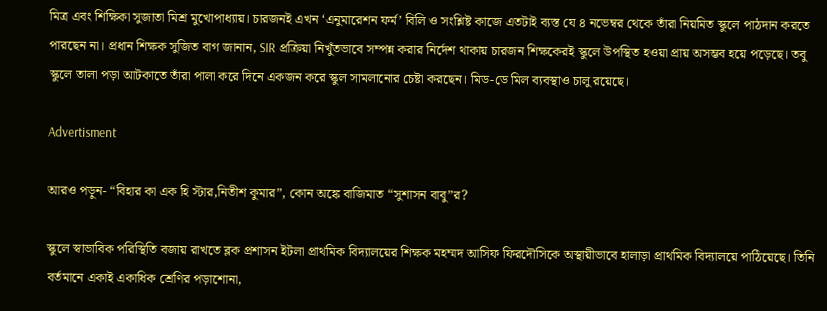মিত্র এবং শিক্ষিকা সুজাতা মিশ্র মুখোপাধ্যায়। চারজনই এখন ‘এনুমারেশন ফর্ম’ বিলি ও সংশ্লিষ্ট কাজে এতটাই ব্যস্ত যে ৪ নভেম্বর থেকে তাঁরা নিয়মিত স্কুলে পাঠদান করতে পারছেন না। প্রধান শিক্ষক সুজিত বাগ জানান, SIR প্রক্রিয়া নিখুঁতভাবে সম্পন্ন করার নির্দেশ থাকায় চারজন শিক্ষকেরই স্কুলে উপস্থিত হওয়া প্রায় অসম্ভব হয়ে পড়েছে। তবু স্কুলে তালা পড়া আটকাতে তাঁরা পালা করে দিনে একজন করে স্কুল সামলানোর চেষ্টা করছেন। মিড-ডে মিল ব্যবস্থাও চালু রয়েছে।

Advertisment

আরও পড়ুন- “বিহার কা এক হি স্টার,নিতীশ কুমার”, কোন অঙ্কে বাজিমাত “সুশাসন বাবু”র?

স্কুলে স্বাভাবিক পরিস্থিতি বজায় রাখতে ব্লক প্রশাসন ইটলা প্রাথমিক বিদ্যালয়ের শিক্ষক মহম্মদ আসিফ ফিরদৌসিকে অস্থায়ীভাবে হালাড়া প্রাথমিক বিদ্যালয়ে পাঠিয়েছে। তিনি বর্তমানে একাই একাধিক শ্রেণির পড়াশোনা,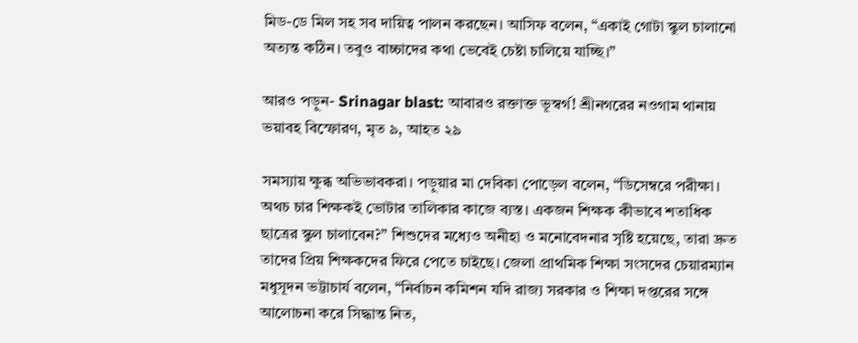মিড-ডে মিল সহ সব দায়িত্ব পালন করছেন। আসিফ বলেন, “একাই গোটা স্কুল চালানো অত্যন্ত কঠিন। তবুও বাচ্চাদের কথা ভেবেই চেষ্টা চালিয়ে যাচ্ছি।”

আরও পড়ুন- Srinagar blast: আবারও রক্তাক্ত ভূস্বর্গ! শ্রীনগরের নওগাম থানায় ভয়াবহ বিস্ফোরণ, মৃত ৯, আহত ২৯

সমস্যায় ক্ষুব্ধ অভিভাবকরা। পড়ুয়ার মা দেবিকা পোড়েল বলেন, “ডিসেম্বরে পরীক্ষা। অথচ চার শিক্ষকই ভোটার তালিকার কাজে ব্যস্ত। একজন শিক্ষক কীভাবে শতাধিক ছাত্রের স্কুল চালাবেন?” শিশুদের মধ্যেও অনীহা ও মনোবেদনার সৃষ্টি হয়েছে, তারা দ্রুত তাদের প্রিয় শিক্ষকদের ফিরে পেতে চাইছে। জেলা প্রাথমিক শিক্ষা সংসদের চেয়ারম্যান মধুসূদন ভট্টাচার্য বলেন, “নির্বাচন কমিশন যদি রাজ্য সরকার ও শিক্ষা দপ্তরের সঙ্গে আলোচনা করে সিদ্ধান্ত নিত,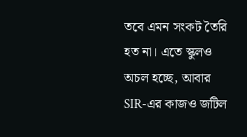তবে এমন সংকট তৈরি হত না। এতে স্কুলও অচল হচ্ছে, আবার SIR-এর কাজও জটিল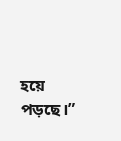হয়ে পড়ছে।”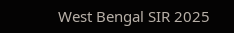West Bengal SIR 2025